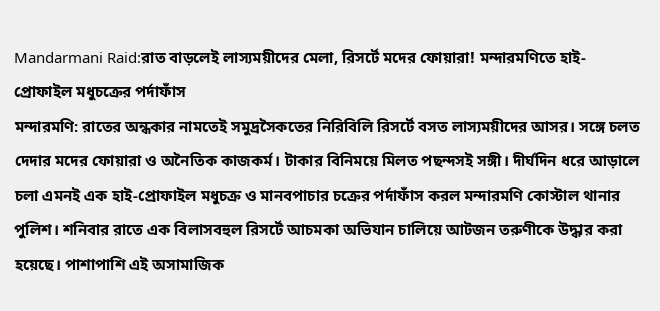Mandarmani Raid:রাত বাড়লেই লাস্যময়ীদের মেলা, রিসর্টে মদের ফোয়ারা! মন্দারমণিতে হাই-প্রোফাইল মধুচক্রের পর্দাফাঁস
মন্দারমণি: রাতের অন্ধকার নামতেই সমুদ্রসৈকতের নিরিবিলি রিসর্টে বসত লাস্যময়ীদের আসর। সঙ্গে চলত দেদার মদের ফোয়ারা ও অনৈতিক কাজকর্ম। টাকার বিনিময়ে মিলত পছন্দসই সঙ্গী। দীর্ঘদিন ধরে আড়ালে চলা এমনই এক হাই-প্রোফাইল মধুচক্র ও মানবপাচার চক্রের পর্দাফাঁস করল মন্দারমণি কোস্টাল থানার পুলিশ। শনিবার রাতে এক বিলাসবহুল রিসর্টে আচমকা অভিযান চালিয়ে আটজন তরুণীকে উদ্ধার করা হয়েছে। পাশাপাশি এই অসামাজিক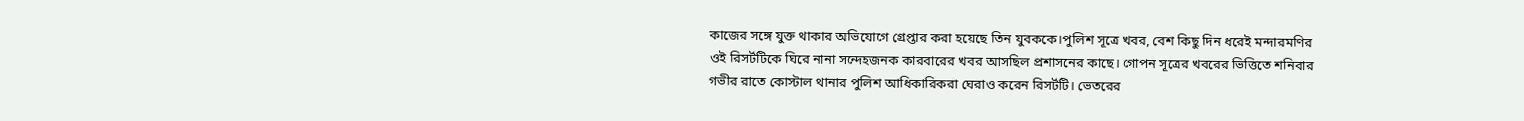কাজের সঙ্গে যুক্ত থাকার অভিযোগে গ্রেপ্তার করা হয়েছে তিন যুবককে।পুলিশ সূত্রে খবর, বেশ কিছু দিন ধরেই মন্দারমণির ওই রিসর্টটিকে ঘিরে নানা সন্দেহজনক কারবারের খবর আসছিল প্রশাসনের কাছে। গোপন সূত্রের খবরের ভিত্তিতে শনিবার গভীর রাতে কোস্টাল থানার পুলিশ আধিকারিকরা ঘেরাও করেন রিসর্টটি। ভেতরের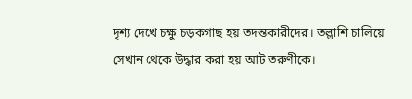দৃশ্য দেখে চক্ষু চড়কগাছ হয় তদন্তকারীদের। তল্লাশি চালিয়ে সেখান থেকে উদ্ধার করা হয় আট তরুণীকে।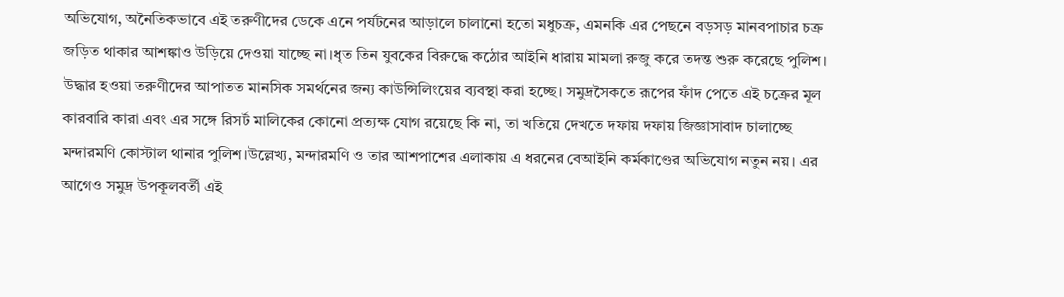অভিযোগ, অনৈতিকভাবে এই তরুণীদের ডেকে এনে পর্যটনের আড়ালে চালানো হতো মধুচক্র, এমনকি এর পেছনে বড়সড় মানবপাচার চক্র জড়িত থাকার আশঙ্কাও উড়িয়ে দেওয়া যাচ্ছে না।ধৃত তিন যুবকের বিরুদ্ধে কঠোর আইনি ধারায় মামলা রুজু করে তদন্ত শুরু করেছে পুলিশ। উদ্ধার হওয়া তরুণীদের আপাতত মানসিক সমর্থনের জন্য কাউন্সিলিংয়ের ব্যবস্থা করা হচ্ছে। সমুদ্রসৈকতে রূপের ফাঁদ পেতে এই চক্রের মূল কারবারি কারা এবং এর সঙ্গে রিসর্ট মালিকের কোনো প্রত্যক্ষ যোগ রয়েছে কি না, তা খতিয়ে দেখতে দফায় দফায় জিজ্ঞাসাবাদ চালাচ্ছে মন্দারমণি কোস্টাল থানার পুলিশ।উল্লেখ্য, মন্দারমণি ও তার আশপাশের এলাকায় এ ধরনের বেআইনি কর্মকাণ্ডের অভিযোগ নতুন নয়। এর আগেও সমুদ্র উপকূলবর্তী এই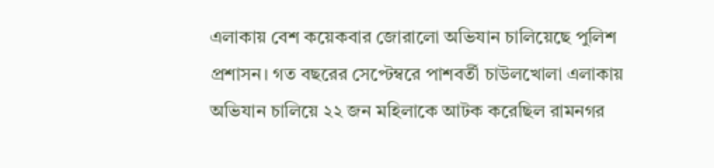এলাকায় বেশ কয়েকবার জোরালো অভিযান চালিয়েছে পুলিশ প্রশাসন। গত বছরের সেপ্টেম্বরে পাশবর্তী চাউলখোলা এলাকায় অভিযান চালিয়ে ২২ জন মহিলাকে আটক করেছিল রামনগর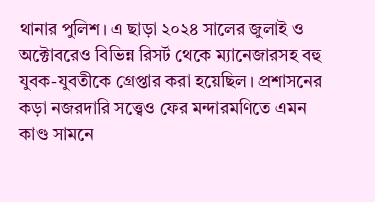থানার পুলিশ। এ ছাড়া ২০২৪ সালের জুলাই ও অক্টোবরেও বিভিন্ন রিসর্ট থেকে ম্যানেজারসহ বহু যুবক-যুবতীকে গ্রেপ্তার করা হয়েছিল। প্রশাসনের কড়া নজরদারি সত্ত্বেও ফের মন্দারমণিতে এমন কাণ্ড সামনে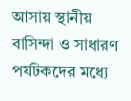আসায় স্থানীয় বাসিন্দা ও সাধারণ পর্যটকদের মধ্যে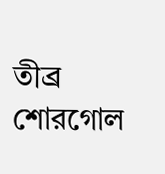তীব্র শোরগোল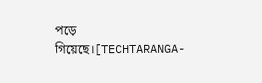পড়ে গিয়েছে।[TECHTARANGA-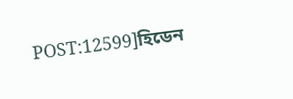POST:12599]হিডেন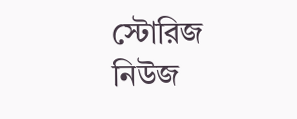স্টোরিজ নিউজ